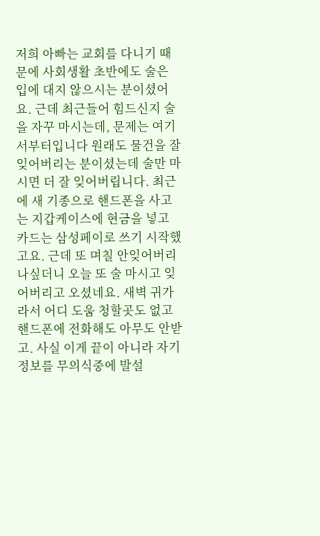저희 아빠는 교회를 다니기 때문에 사회생활 초반에도 술은 입에 대지 않으시는 분이셨어요. 근데 최근들어 힘드신지 술을 자꾸 마시는데, 문제는 여기서부터입니다 원래도 물건을 잘 잊어버리는 분이셨는데 술만 마시면 더 잘 잊어버립니다. 최근에 새 기종으로 핸드폰을 사고는 지갑케이스에 현금을 넣고 카드는 삼성페이로 쓰기 시작했고요. 근데 또 며칠 안잊어버리나싶더니 오늘 또 술 마시고 잊어버리고 오셨네요. 새벽 귀가라서 어디 도움 청할곳도 없고 핸드폰에 전화해도 아무도 안받고. 사실 이게 끝이 아니라 자기 정보를 무의식중에 발설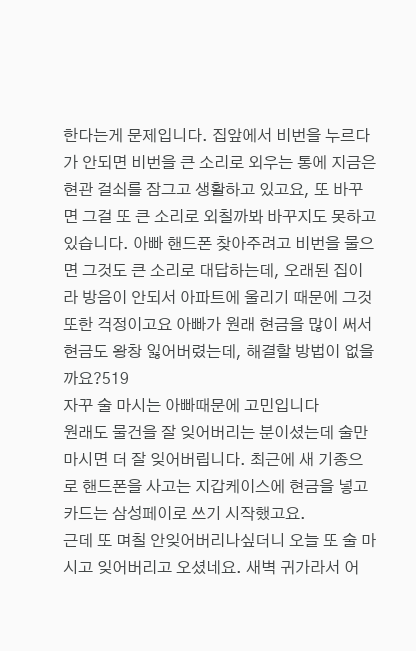한다는게 문제입니다. 집앞에서 비번을 누르다가 안되면 비번을 큰 소리로 외우는 통에 지금은 현관 걸쇠를 잠그고 생활하고 있고요, 또 바꾸면 그걸 또 큰 소리로 외칠까봐 바꾸지도 못하고 있습니다. 아빠 핸드폰 찾아주려고 비번을 물으면 그것도 큰 소리로 대답하는데, 오래된 집이라 방음이 안되서 아파트에 울리기 때문에 그것 또한 걱정이고요 아빠가 원래 현금을 많이 써서 현금도 왕창 잃어버렸는데, 해결할 방법이 없을까요?519
자꾸 술 마시는 아빠때문에 고민입니다
원래도 물건을 잘 잊어버리는 분이셨는데 술만 마시면 더 잘 잊어버립니다. 최근에 새 기종으로 핸드폰을 사고는 지갑케이스에 현금을 넣고 카드는 삼성페이로 쓰기 시작했고요.
근데 또 며칠 안잊어버리나싶더니 오늘 또 술 마시고 잊어버리고 오셨네요. 새벽 귀가라서 어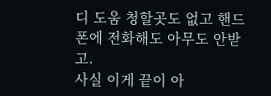디 도움 청할곳도 없고 핸드폰에 전화해도 아무도 안받고.
사실 이게 끝이 아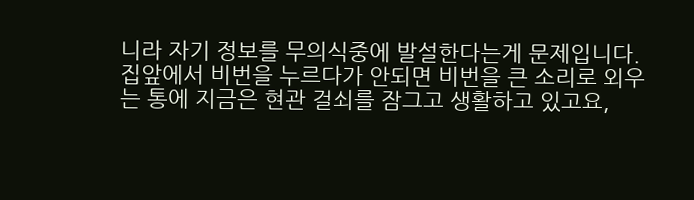니라 자기 정보를 무의식중에 발설한다는게 문제입니다.
집앞에서 비번을 누르다가 안되면 비번을 큰 소리로 외우는 통에 지금은 현관 걸쇠를 잠그고 생활하고 있고요,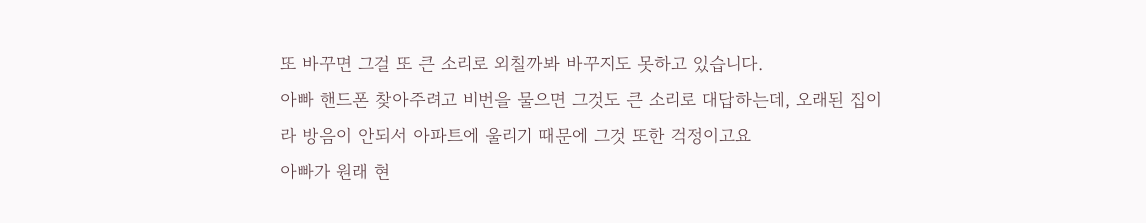또 바꾸면 그걸 또 큰 소리로 외칠까봐 바꾸지도 못하고 있습니다.
아빠 핸드폰 찾아주려고 비번을 물으면 그것도 큰 소리로 대답하는데, 오래된 집이라 방음이 안되서 아파트에 울리기 때문에 그것 또한 걱정이고요
아빠가 원래 현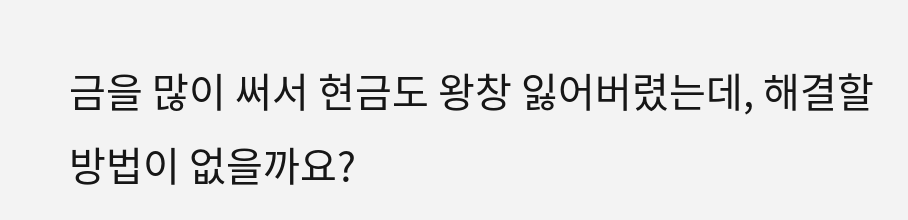금을 많이 써서 현금도 왕창 잃어버렸는데, 해결할 방법이 없을까요?